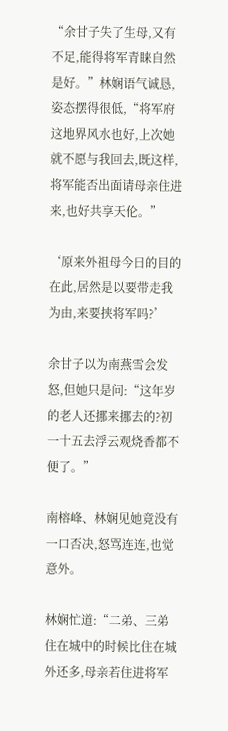“余甘子失了生母,又有不足,能得将军青睐自然是好。”林娴语气诚恳,姿态摆得很低,“将军府这地界风水也好,上次她就不愿与我回去,既这样,将军能否出面请母亲住进来,也好共享天伦。”

‘原来外祖母今日的目的在此,居然是以要带走我为由,来要挟将军吗?’

余甘子以为南燕雪会发怒,但她只是问:“这年岁的老人还挪来挪去的?初一十五去浮云观烧香都不便了。”

南榕峰、林娴见她竟没有一口否决,怒骂连连,也觉意外。

林娴忙道:“二弟、三弟住在城中的时候比住在城外还多,母亲若住进将军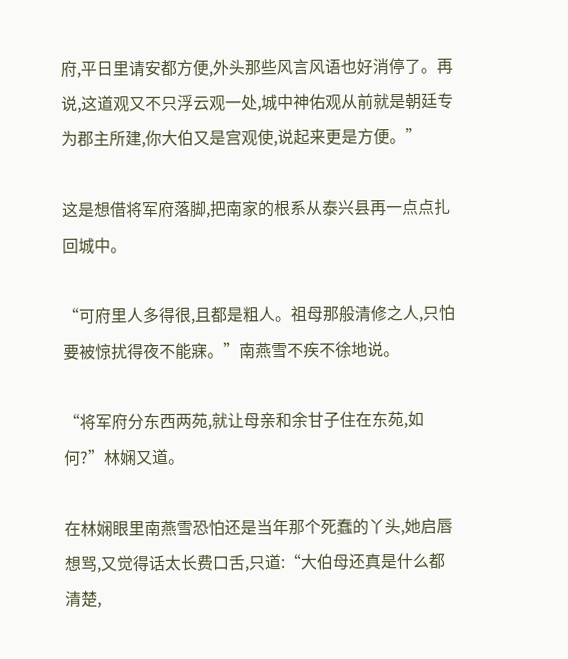府,平日里请安都方便,外头那些风言风语也好消停了。再说,这道观又不只浮云观一处,城中神佑观从前就是朝廷专为郡主所建,你大伯又是宫观使,说起来更是方便。”

这是想借将军府落脚,把南家的根系从泰兴县再一点点扎回城中。

“可府里人多得很,且都是粗人。祖母那般清修之人,只怕要被惊扰得夜不能寐。”南燕雪不疾不徐地说。

“将军府分东西两苑,就让母亲和余甘子住在东苑,如何?”林娴又道。

在林娴眼里南燕雪恐怕还是当年那个死蠢的丫头,她启唇想骂,又觉得话太长费口舌,只道:“大伯母还真是什么都清楚,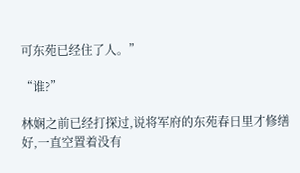可东苑已经住了人。”

“谁?”

林娴之前已经打探过,说将军府的东苑春日里才修缮好,一直空置着没有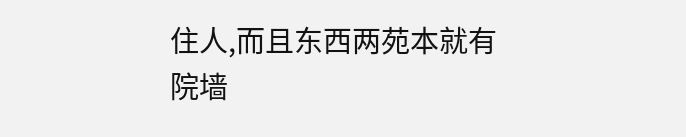住人,而且东西两苑本就有院墙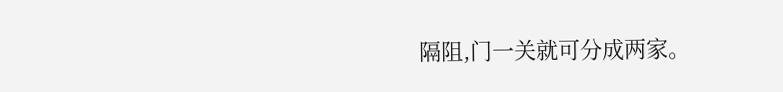隔阻,门一关就可分成两家。